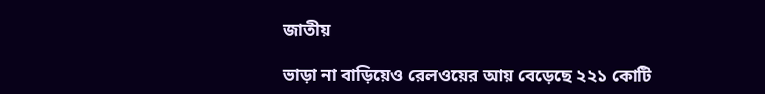জাতীয়

ভাড়া না বাড়িয়েও রেলওয়ের আয় বেড়েছে ২২১ কোটি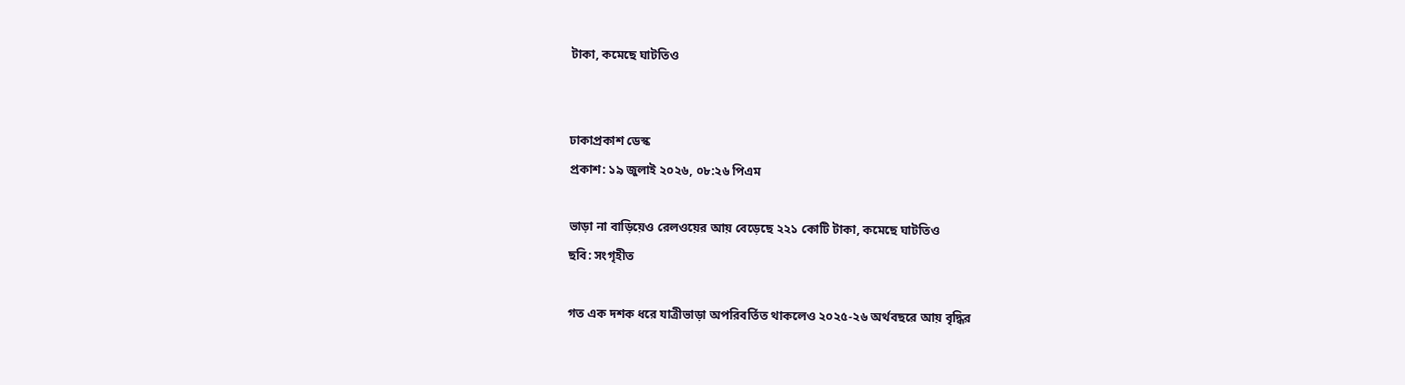টাকা, কমেছে ঘাটতিও


ঢাকাপ্রকাশ ডেস্ক
প্রকাশ: ১৯ জুলাই ২০২৬, ০৮:২৬ পিএম

ভাড়া না বাড়িয়েও রেলওয়ের আয় বেড়েছে ২২১ কোটি টাকা, কমেছে ঘাটতিও
ছবি: সংগৃহীত

গত এক দশক ধরে যাত্রীভাড়া অপরিবর্তিত থাকলেও ২০২৫-২৬ অর্থবছরে আয় বৃদ্ধির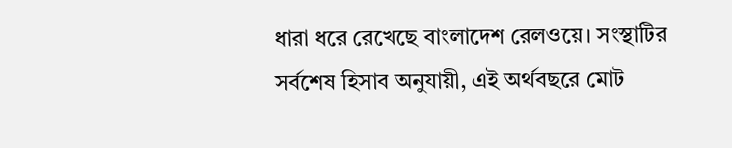ধারা ধরে রেখেছে বাংলাদেশ রেলওয়ে। সংস্থাটির সর্বশেষ হিসাব অনুযায়ী, এই অর্থবছরে মোট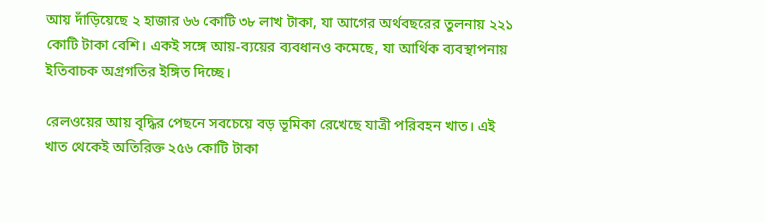আয় দাঁড়িয়েছে ২ হাজার ৬৬ কোটি ৩৮ লাখ টাকা, যা আগের অর্থবছরের তুলনায় ২২১ কোটি টাকা বেশি। একই সঙ্গে আয়-ব্যয়ের ব্যবধানও কমেছে, যা আর্থিক ব্যবস্থাপনায় ইতিবাচক অগ্রগতির ইঙ্গিত দিচ্ছে।

রেলওয়ের আয় বৃদ্ধির পেছনে সবচেয়ে বড় ভূমিকা রেখেছে যাত্রী পরিবহন খাত। এই খাত থেকেই অতিরিক্ত ২৫৬ কোটি টাকা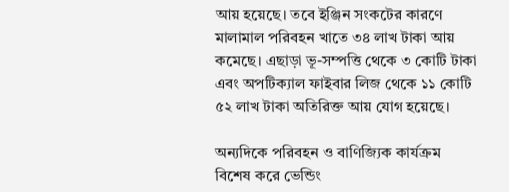আয় হয়েছে। তবে ইঞ্জিন সংকটের কারণে মালামাল পরিবহন খাতে ৩৪ লাখ টাকা আয় কমেছে। এছাড়া ভূ-সম্পত্তি থেকে ৩ কোটি টাকা এবং অপটিক্যাল ফাইবার লিজ থেকে ১১ কোটি ৫২ লাখ টাকা অতিরিক্ত আয় যোগ হয়েছে।

অন্যদিকে পরিবহন ও বাণিজ্যিক কার্যক্রম বিশেষ করে ভেন্ডিং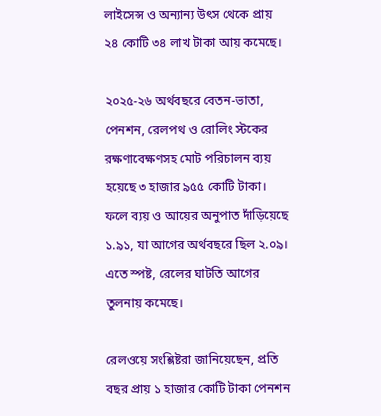লাইসেন্স ও অন্যান্য উৎস থেকে প্রায় ২৪ কোটি ৩৪ লাখ টাকা আয় কমেছে।

২০২৫-২৬ অর্থবছরে বেতন-ভাতা, পেনশন, রেলপথ ও রোলিং স্টকের রক্ষণাবেক্ষণসহ মোট পরিচালন ব্যয় হয়েছে ৩ হাজার ৯৫৫ কোটি টাকা। ফলে ব্যয় ও আয়ের অনুপাত দাঁড়িয়েছে ১.৯১, যা আগের অর্থবছরে ছিল ২.০৯। এতে স্পষ্ট, রেলের ঘাটতি আগের তুলনায় কমেছে।

রেলওয়ে সংশ্লিষ্টরা জানিয়েছেন, প্রতি বছর প্রায় ১ হাজার কোটি টাকা পেনশন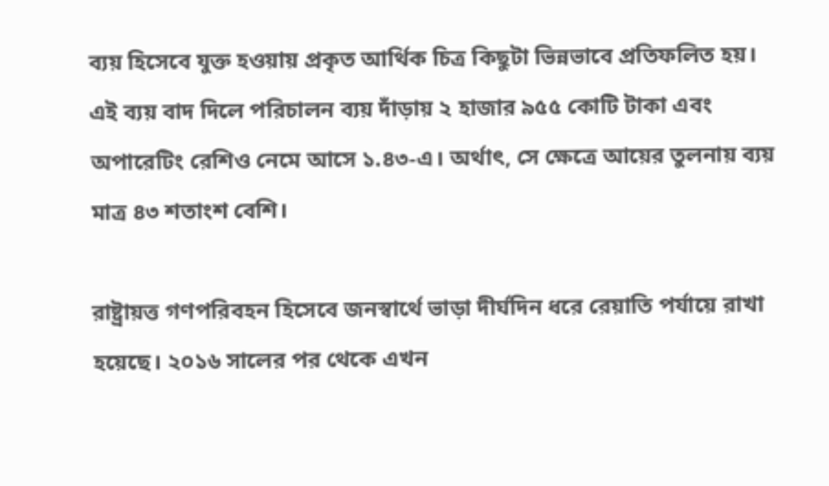ব্যয় হিসেবে যুক্ত হওয়ায় প্রকৃত আর্থিক চিত্র কিছুটা ভিন্নভাবে প্রতিফলিত হয়। এই ব্যয় বাদ দিলে পরিচালন ব্যয় দাঁড়ায় ২ হাজার ৯৫৫ কোটি টাকা এবং অপারেটিং রেশিও নেমে আসে ১.৪৩-এ। অর্থাৎ, সে ক্ষেত্রে আয়ের তুলনায় ব্যয় মাত্র ৪৩ শতাংশ বেশি।

রাষ্ট্রায়ত্ত গণপরিবহন হিসেবে জনস্বার্থে ভাড়া দীর্ঘদিন ধরে রেয়াতি পর্যায়ে রাখা হয়েছে। ২০১৬ সালের পর থেকে এখন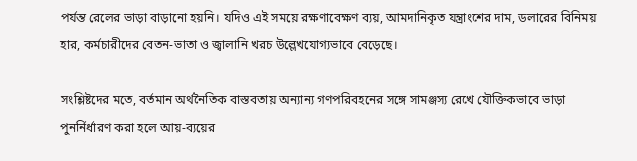পর্যন্ত রেলের ভাড়া বাড়ানো হয়নি। যদিও এই সময়ে রক্ষণাবেক্ষণ ব্যয়, আমদানিকৃত যন্ত্রাংশের দাম, ডলারের বিনিময় হার, কর্মচারীদের বেতন-ভাতা ও জ্বালানি খরচ উল্লেখযোগ্যভাবে বেড়েছে।

সংশ্লিষ্টদের মতে, বর্তমান অর্থনৈতিক বাস্তবতায় অন্যান্য গণপরিবহনের সঙ্গে সামঞ্জস্য রেখে যৌক্তিকভাবে ভাড়া পুনর্নির্ধারণ করা হলে আয়-ব্যয়ের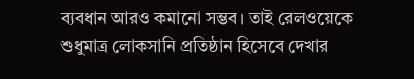ব্যবধান আরও কমানো সম্ভব। তাই রেলওয়েকে শুধুমাত্র লোকসানি প্রতিষ্ঠান হিসেবে দেখার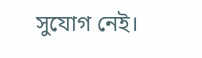সুযোগ নেই।